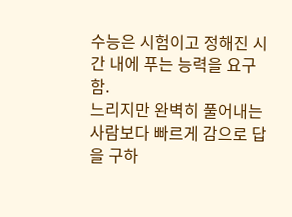수능은 시험이고 정해진 시간 내에 푸는 능력을 요구함.
느리지만 완벽히 풀어내는 사람보다 빠르게 감으로 답을 구하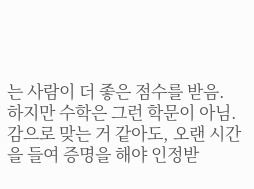는 사람이 더 좋은 점수를 받음.
하지만 수학은 그런 학문이 아님.
감으로 맞는 거 같아도, 오랜 시간을 들여 증명을 해야 인정받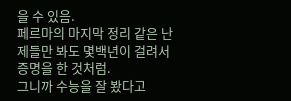을 수 있음.
페르마의 마지막 정리 같은 난제들만 봐도 몇백년이 걸려서 증명을 한 것처럼.
그니까 수능을 잘 봤다고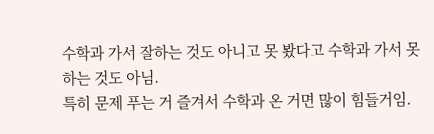수학과 가서 잘하는 것도 아니고 못 봤다고 수학과 가서 못하는 것도 아님.
특히 문제 푸는 거 즐겨서 수학과 온 거면 많이 힘들거임.